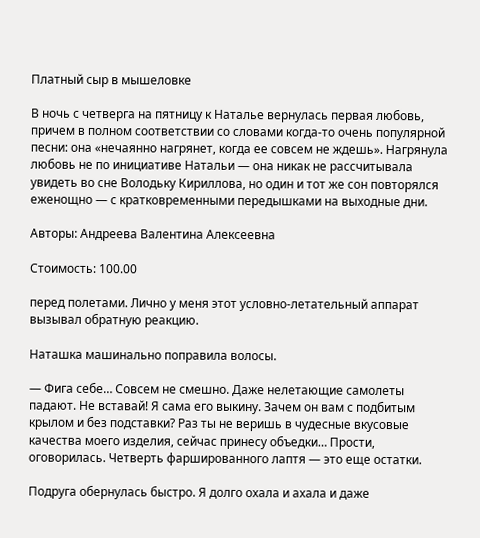Платный сыр в мышеловке

В ночь с четверга на пятницу к Наталье вернулась первая любовь, причем в полном соответствии со словами когда-то очень популярной песни: она «нечаянно нагрянет, когда ее совсем не ждешь». Нагрянула любовь не по инициативе Натальи — она никак не рассчитывала увидеть во сне Володьку Кириллова, но один и тот же сон повторялся еженощно — с кратковременными передышками на выходные дни.

Авторы: Андреева Валентина Алексеевна

Стоимость: 100.00

перед полетами. Лично у меня этот условно-летательный аппарат вызывал обратную реакцию.

Наташка машинально поправила волосы.

— Фига себе… Совсем не смешно. Даже нелетающие самолеты падают. Не вставай! Я сама его выкину. Зачем он вам с подбитым крылом и без подставки? Раз ты не веришь в чудесные вкусовые качества моего изделия, сейчас принесу объедки… Прости, оговорилась. Четверть фаршированного лаптя — это еще остатки.

Подруга обернулась быстро. Я долго охала и ахала и даже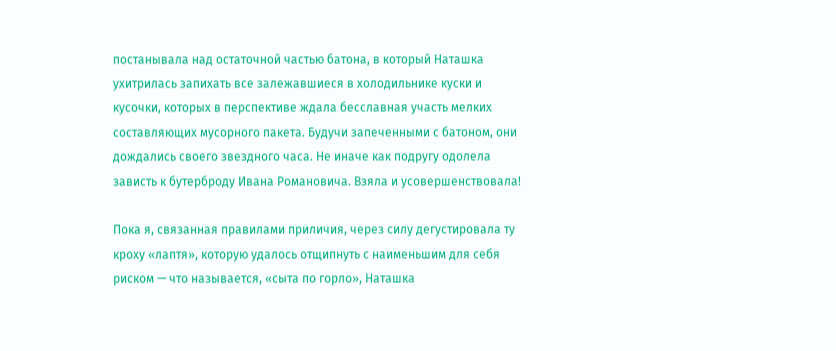постанывала над остаточной частью батона, в который Наташка ухитрилась запихать все залежавшиеся в холодильнике куски и кусочки, которых в перспективе ждала бесславная участь мелких составляющих мусорного пакета. Будучи запеченными с батоном, они дождались своего звездного часа. Не иначе как подругу одолела зависть к бутерброду Ивана Романовича. Взяла и усовершенствовала!

Пока я, связанная правилами приличия, через силу дегустировала ту кроху «лаптя», которую удалось отщипнуть с наименьшим для себя риском — что называется, «сыта по горло», Наташка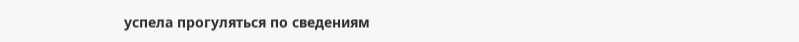успела прогуляться по сведениям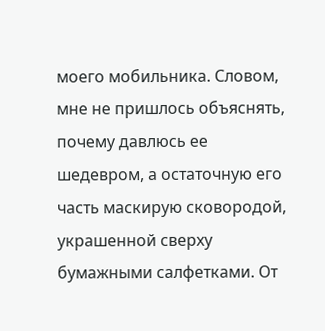моего мобильника. Словом, мне не пришлось объяснять, почему давлюсь ее шедевром, а остаточную его часть маскирую сковородой, украшенной сверху бумажными салфетками. От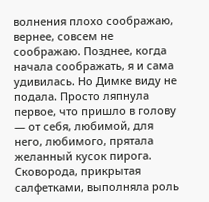волнения плохо соображаю, вернее, совсем не соображаю. Позднее, когда начала соображать, я и сама удивилась. Но Димке виду не подала. Просто ляпнула первое, что пришло в голову — от себя, любимой, для него, любимого, прятала желанный кусок пирога. Сковорода, прикрытая салфетками, выполняла роль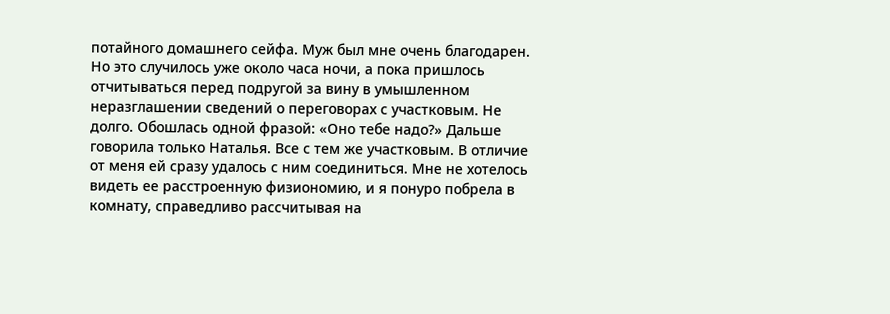потайного домашнего сейфа. Муж был мне очень благодарен. Но это случилось уже около часа ночи, а пока пришлось отчитываться перед подругой за вину в умышленном неразглашении сведений о переговорах с участковым. Не долго. Обошлась одной фразой: «Оно тебе надо?» Дальше говорила только Наталья. Все с тем же участковым. В отличие от меня ей сразу удалось с ним соединиться. Мне не хотелось видеть ее расстроенную физиономию, и я понуро побрела в комнату, справедливо рассчитывая на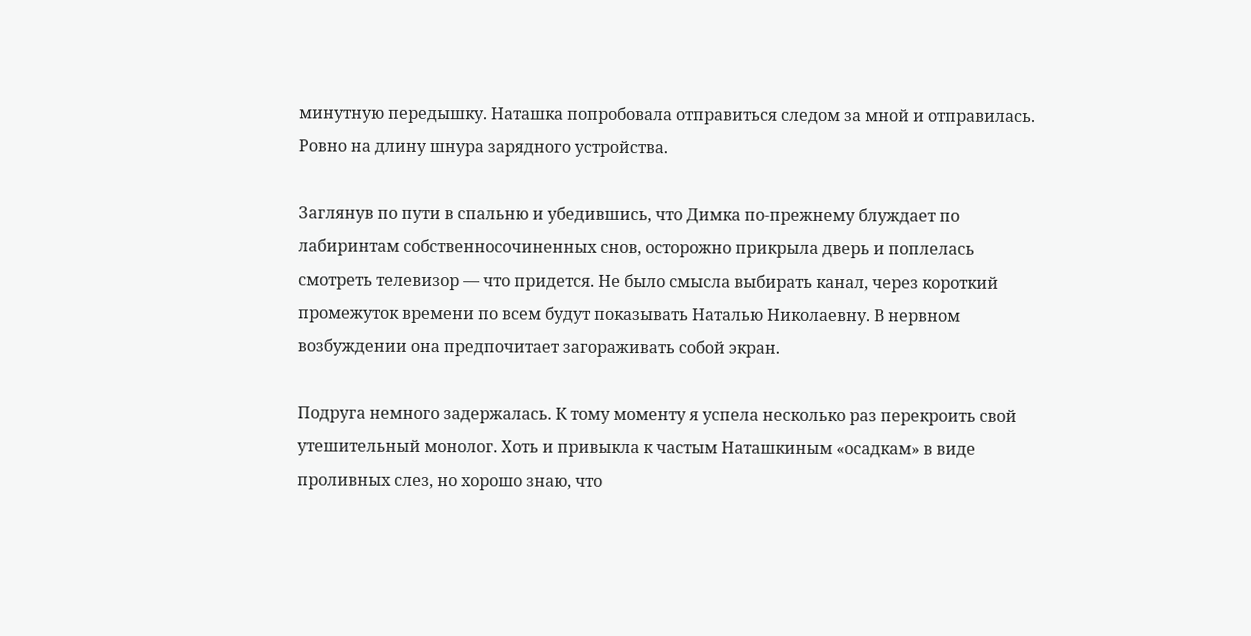минутную передышку. Наташка попробовала отправиться следом за мной и отправилась. Ровно на длину шнура зарядного устройства.

Заглянув по пути в спальню и убедившись, что Димка по-прежнему блуждает по лабиринтам собственносочиненных снов, осторожно прикрыла дверь и поплелась смотреть телевизор — что придется. Не было смысла выбирать канал, через короткий промежуток времени по всем будут показывать Наталью Николаевну. В нервном возбуждении она предпочитает загораживать собой экран.

Подруга немного задержалась. К тому моменту я успела несколько раз перекроить свой утешительный монолог. Хоть и привыкла к частым Наташкиным «осадкам» в виде проливных слез, но хорошо знаю, что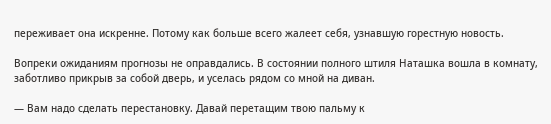переживает она искренне. Потому как больше всего жалеет себя, узнавшую горестную новость.

Вопреки ожиданиям прогнозы не оправдались. В состоянии полного штиля Наташка вошла в комнату, заботливо прикрыв за собой дверь, и уселась рядом со мной на диван.

— Вам надо сделать перестановку. Давай перетащим твою пальму к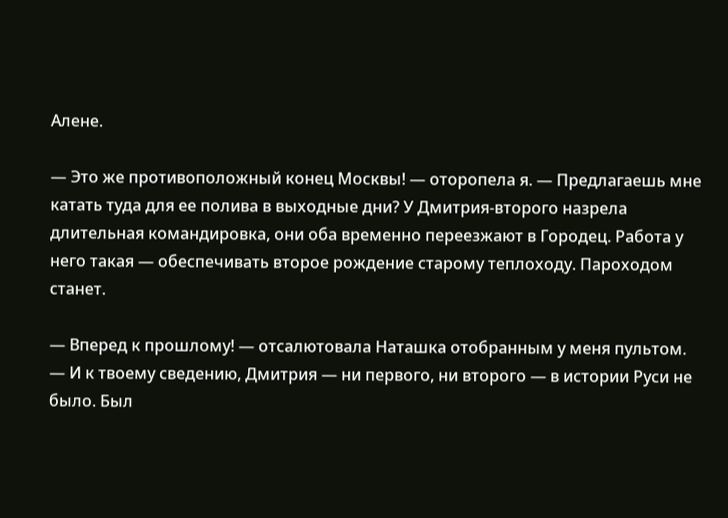Алене.

— Это же противоположный конец Москвы! — оторопела я. — Предлагаешь мне катать туда для ее полива в выходные дни? У Дмитрия-второго назрела длительная командировка, они оба временно переезжают в Городец. Работа у него такая — обеспечивать второе рождение старому теплоходу. Пароходом станет.

— Вперед к прошлому! — отсалютовала Наташка отобранным у меня пультом. — И к твоему сведению, Дмитрия — ни первого, ни второго — в истории Руси не было. Был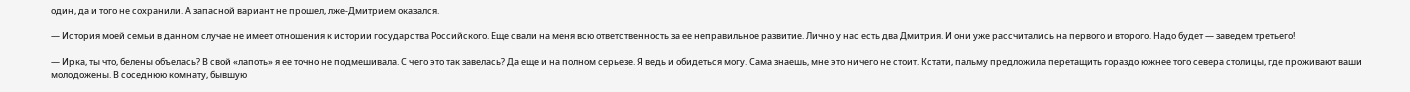один, да и того не сохранили. А запасной вариант не прошел, лже-Дмитрием оказался.

— История моей семьи в данном случае не имеет отношения к истории государства Российского. Еще свали на меня всю ответственность за ее неправильное развитие. Лично у нас есть два Дмитрия. И они уже рассчитались на первого и второго. Надо будет — заведем третьего!

— Ирка, ты что, белены объелась? В свой «лапоть» я ее точно не подмешивала. С чего это так завелась? Да еще и на полном серьезе. Я ведь и обидеться могу. Сама знаешь, мне это ничего не стоит. Кстати, пальму предложила перетащить гораздо южнее того севера столицы, где проживают ваши молодожены. В соседнюю комнату, бывшую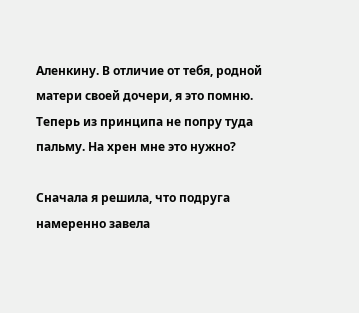Аленкину. В отличие от тебя, родной матери своей дочери, я это помню. Теперь из принципа не попру туда пальму. На хрен мне это нужно?

Сначала я решила, что подруга намеренно завела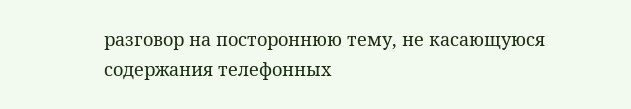разговор на постороннюю тему, не касающуюся содержания телефонных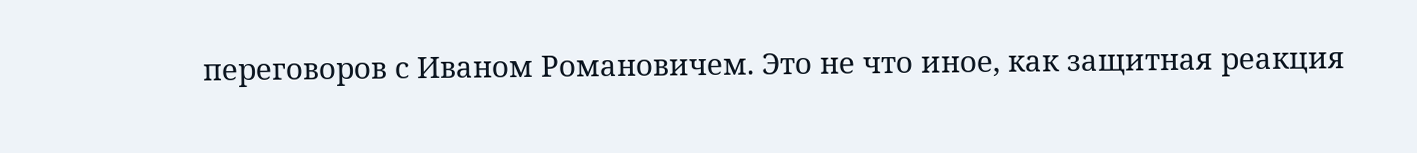переговоров с Иваном Романовичем. Это не что иное, как защитная реакция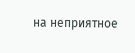на неприятное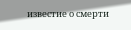известие о смерти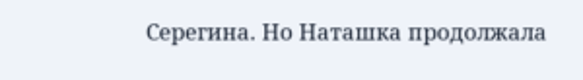Серегина. Но Наташка продолжала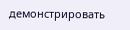демонстрировать